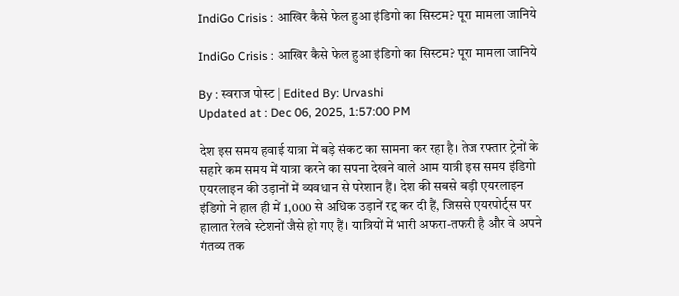IndiGo Crisis : आखिर कैसे फेल हुआ इंडिगो का सिस्टम? पूरा मामला जानिये

IndiGo Crisis : आखिर कैसे फेल हुआ इंडिगो का सिस्टम? पूरा मामला जानिये

By : स्वराज पोस्ट | Edited By: Urvashi
Updated at : Dec 06, 2025, 1:57:00 PM

देश इस समय हवाई यात्रा में बड़े संकट का सामना कर रहा है। तेज रफ्तार ट्रेनों के सहारे कम समय में यात्रा करने का सपना देखने वाले आम यात्री इस समय इंडिगो एयरलाइन की उड़ानों में व्यवधान से परेशान हैं। देश की सबसे बड़ी एयरलाइन इंडिगो ने हाल ही में 1,000 से अधिक उड़ानें रद्द कर दी हैं, जिससे एयरपोर्ट्स पर हालात रेलवे स्टेशनों जैसे हो गए हैं। यात्रियों में भारी अफरा-तफरी है और वे अपने गंतव्य तक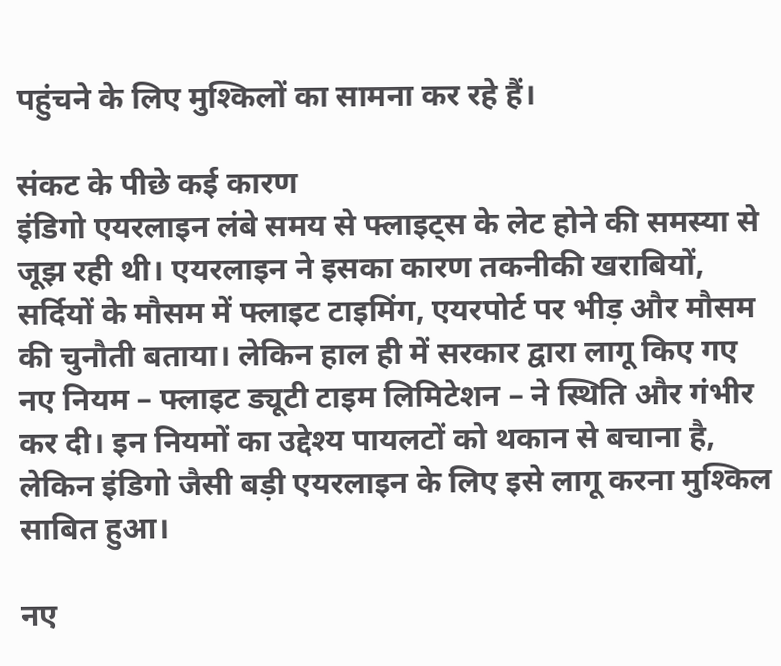पहुंचने के लिए मुश्किलों का सामना कर रहे हैं।

संकट के पीछे कई कारण
इंडिगो एयरलाइन लंबे समय से फ्लाइट्स के लेट होने की समस्या से जूझ रही थी। एयरलाइन ने इसका कारण तकनीकी खराबियों, सर्दियों के मौसम में फ्लाइट टाइमिंग, एयरपोर्ट पर भीड़ और मौसम की चुनौती बताया। लेकिन हाल ही में सरकार द्वारा लागू किए गए नए नियम – फ्लाइट ड्यूटी टाइम लिमिटेशन – ने स्थिति और गंभीर कर दी। इन नियमों का उद्देश्य पायलटों को थकान से बचाना है, लेकिन इंडिगो जैसी बड़ी एयरलाइन के लिए इसे लागू करना मुश्किल साबित हुआ।

नए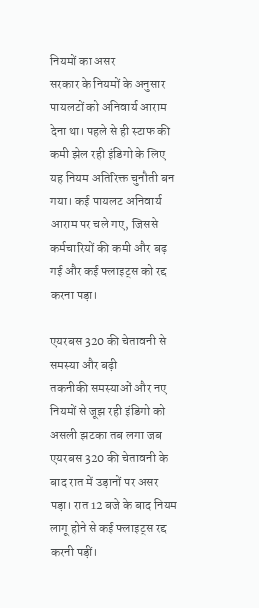नियमों का असर
सरकार के नियमों के अनुसार पायलटों को अनिवार्य आराम देना था। पहले से ही स्टाफ की कमी झेल रही इंडिगो के लिए यह नियम अतिरिक्त चुनौती बन गया। कई पायलट अनिवार्य आराम पर चले गए, जिससे कर्मचारियों की कमी और बढ़ गई और कई फ्लाइट्स को रद्द करना पड़ा।

एयरबस 320 की चेतावनी से समस्या और बढ़ी
तकनीकी समस्याओं और नए नियमों से जूझ रही इंडिगो को असली झटका तब लगा जब एयरबस 320 की चेतावनी के बाद रात में उड़ानों पर असर पड़ा। रात 12 बजे के बाद नियम लागू होने से कई फ्लाइट्स रद्द करनी पड़ीं।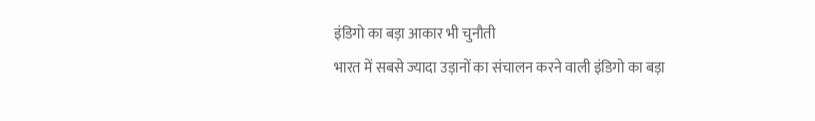इंडिगो का बड़ा आकार भी चुनौती
भारत में सबसे ज्यादा उड़ानों का संचालन करने वाली इंडिगो का बड़ा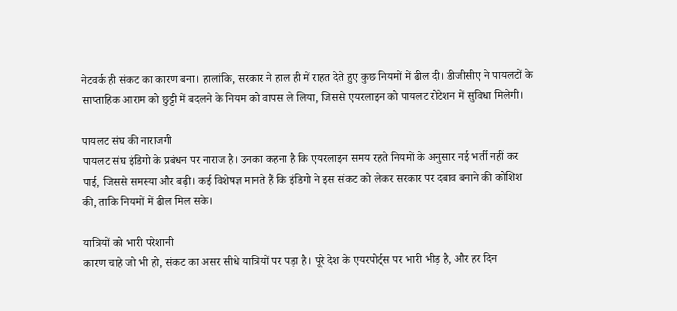नेटवर्क ही संकट का कारण बना। हालांकि, सरकार ने हाल ही में राहत देते हुए कुछ नियमों में ढील दी। डीजीसीए ने पायलटों के साप्ताहिक आराम को छुट्टी में बदलने के नियम को वापस ले लिया, जिससे एयरलाइन को पायलट रोटेशन में सुविधा मिलेगी।

पायलट संघ की नाराजगी
पायलट संघ इंडिगो के प्रबंधन पर नाराज है। उनका कहना है कि एयरलाइन समय रहते नियमों के अनुसार नई भर्ती नहीं कर पाई, जिससे समस्या और बढ़ी। कई विशेषज्ञ मानते हैं कि इंडिगो ने इस संकट को लेकर सरकार पर दबाव बनाने की कोशिश की, ताकि नियमों में ढील मिल सके।

यात्रियों को भारी परेशानी
कारण चाहे जो भी हो, संकट का असर सीधे यात्रियों पर पड़ा है। पूरे देश के एयरपोर्ट्स पर भारी भीड़ है, और हर दिन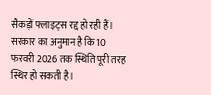सैकड़ों फ्लाइट्स रद्द हो रही हैं। सरकार का अनुमान है कि 10 फरवरी 2026 तक स्थिति पूरी तरह स्थिर हो सकती है।